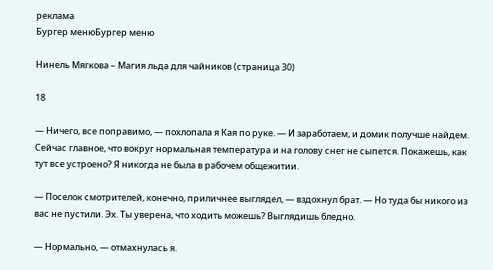реклама
Бургер менюБургер меню

Нинель Мягкова – Магия льда для чайников (страница 30)

18

— Ничего, все поправимо, — похлопала я Кая по руке. — И заработаем, и домик получше найдем. Сейчас главное, что вокруг нормальная температура и на голову снег не сыпется. Покажешь, как тут все устроено? Я никогда не была в рабочем общежитии.

— Поселок смотрителей, конечно, приличнее выглядел, — вздохнул брат. — Но туда бы никого из вас не пустили. Эх. Ты уверена, что ходить можешь? Выглядишь бледно.

— Нормально, — отмахнулась я.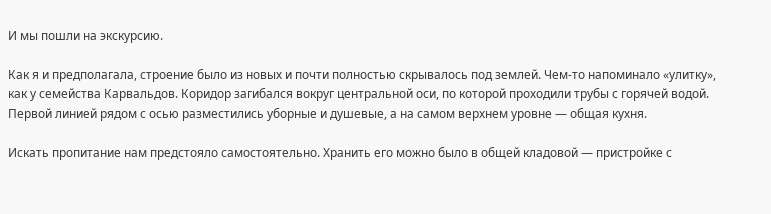И мы пошли на экскурсию.

Как я и предполагала, строение было из новых и почти полностью скрывалось под землей. Чем-то напоминало «улитку», как у семейства Карвальдов. Коридор загибался вокруг центральной оси, по которой проходили трубы с горячей водой. Первой линией рядом с осью разместились уборные и душевые, а на самом верхнем уровне — общая кухня.

Искать пропитание нам предстояло самостоятельно. Хранить его можно было в общей кладовой — пристройке с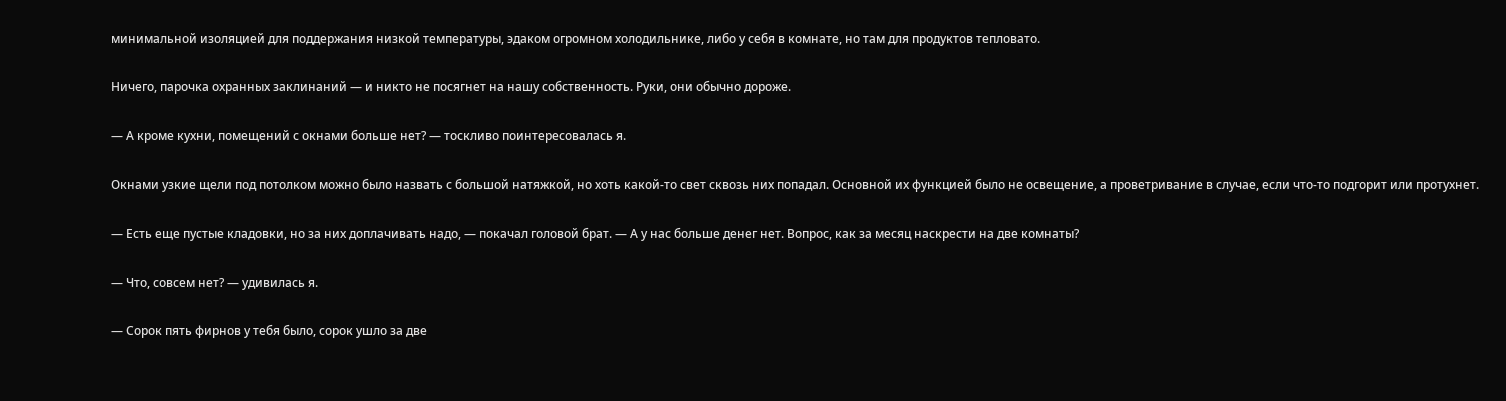минимальной изоляцией для поддержания низкой температуры, эдаком огромном холодильнике, либо у себя в комнате, но там для продуктов тепловато.

Ничего, парочка охранных заклинаний — и никто не посягнет на нашу собственность. Руки, они обычно дороже.

— А кроме кухни, помещений с окнами больше нет? — тоскливо поинтересовалась я.

Окнами узкие щели под потолком можно было назвать с большой натяжкой, но хоть какой-то свет сквозь них попадал. Основной их функцией было не освещение, а проветривание в случае, если что-то подгорит или протухнет.

— Есть еще пустые кладовки, но за них доплачивать надо, — покачал головой брат. — А у нас больше денег нет. Вопрос, как за месяц наскрести на две комнаты?

— Что, совсем нет? — удивилась я.

— Сорок пять фирнов у тебя было, сорок ушло за две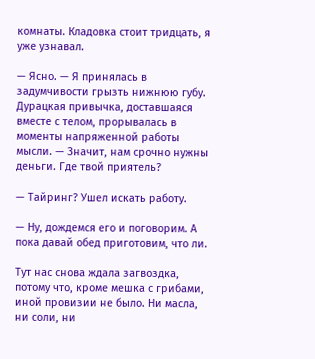комнаты. Кладовка стоит тридцать, я уже узнавал.

— Ясно. — Я принялась в задумчивости грызть нижнюю губу. Дурацкая привычка, доставшаяся вместе с телом, прорывалась в моменты напряженной работы мысли. — Значит, нам срочно нужны деньги. Где твой приятель?

— Тайринг? Ушел искать работу.

— Ну, дождемся его и поговорим. А пока давай обед приготовим, что ли.

Тут нас снова ждала загвоздка, потому что, кроме мешка с грибами, иной провизии не было. Ни масла, ни соли, ни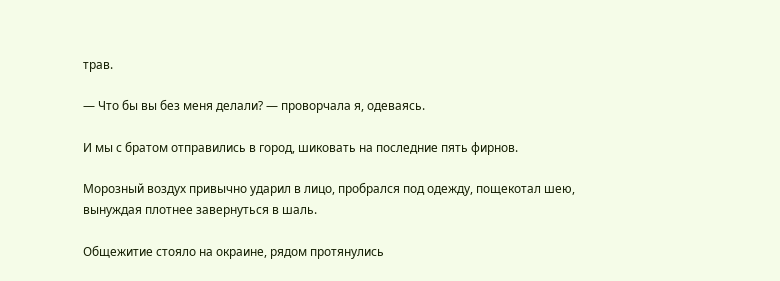трав.

— Что бы вы без меня делали? — проворчала я, одеваясь.

И мы с братом отправились в город, шиковать на последние пять фирнов.

Морозный воздух привычно ударил в лицо, пробрался под одежду, пощекотал шею, вынуждая плотнее завернуться в шаль.

Общежитие стояло на окраине, рядом протянулись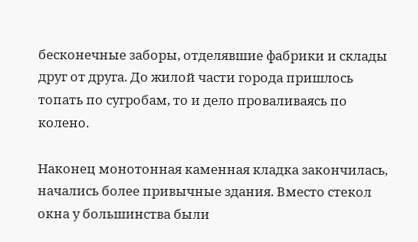бесконечные заборы, отделявшие фабрики и склады друг от друга. До жилой части города пришлось топать по сугробам, то и дело проваливаясь по колено.

Наконец монотонная каменная кладка закончилась, начались более привычные здания. Вместо стекол окна у большинства были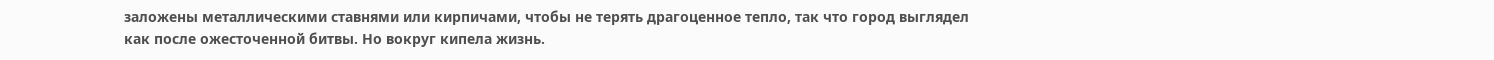заложены металлическими ставнями или кирпичами, чтобы не терять драгоценное тепло, так что город выглядел как после ожесточенной битвы. Но вокруг кипела жизнь.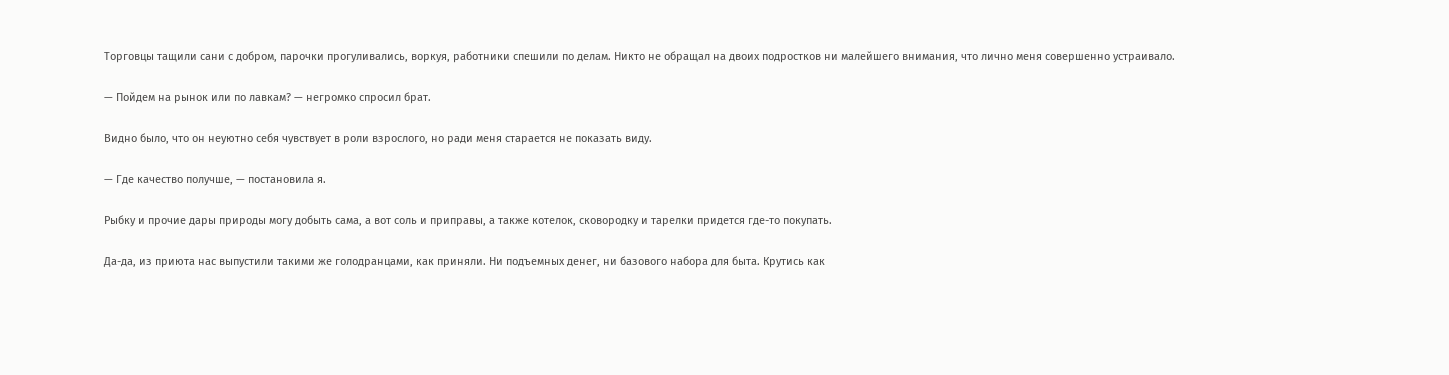Торговцы тащили сани с добром, парочки прогуливались, воркуя, работники спешили по делам. Никто не обращал на двоих подростков ни малейшего внимания, что лично меня совершенно устраивало.

— Пойдем на рынок или по лавкам? — негромко спросил брат.

Видно было, что он неуютно себя чувствует в роли взрослого, но ради меня старается не показать виду.

— Где качество получше, — постановила я.

Рыбку и прочие дары природы могу добыть сама, а вот соль и приправы, а также котелок, сковородку и тарелки придется где-то покупать.

Да-да, из приюта нас выпустили такими же голодранцами, как приняли. Ни подъемных денег, ни базового набора для быта. Крутись как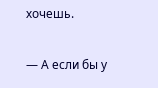хочешь.

— А если бы у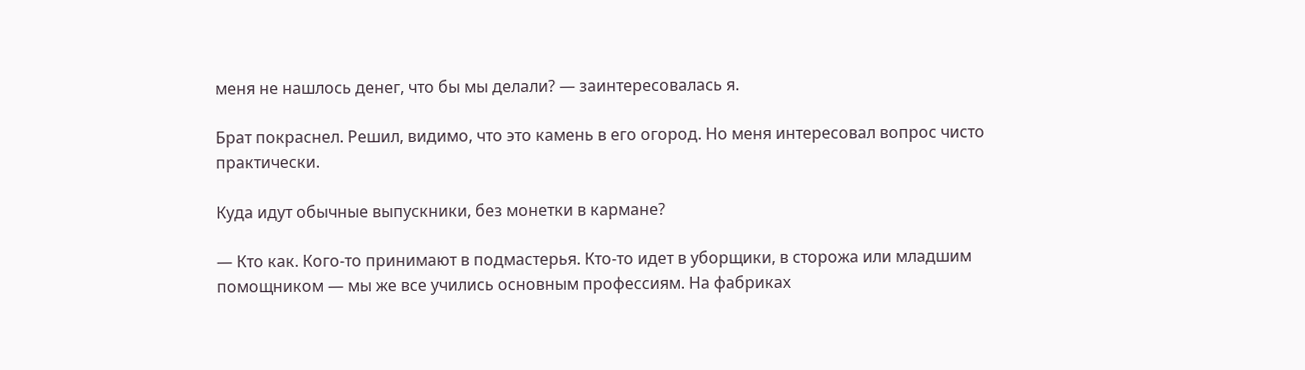меня не нашлось денег, что бы мы делали? — заинтересовалась я.

Брат покраснел. Решил, видимо, что это камень в его огород. Но меня интересовал вопрос чисто практически.

Куда идут обычные выпускники, без монетки в кармане?

— Кто как. Кого-то принимают в подмастерья. Кто-то идет в уборщики, в сторожа или младшим помощником — мы же все учились основным профессиям. На фабриках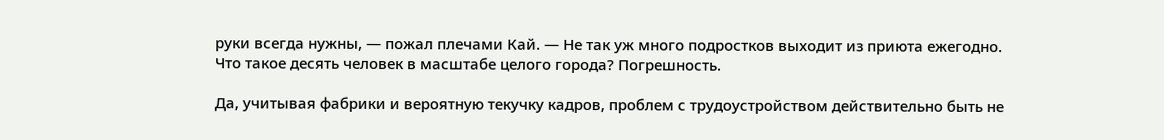руки всегда нужны, — пожал плечами Кай. — Не так уж много подростков выходит из приюта ежегодно. Что такое десять человек в масштабе целого города? Погрешность.

Да, учитывая фабрики и вероятную текучку кадров, проблем с трудоустройством действительно быть не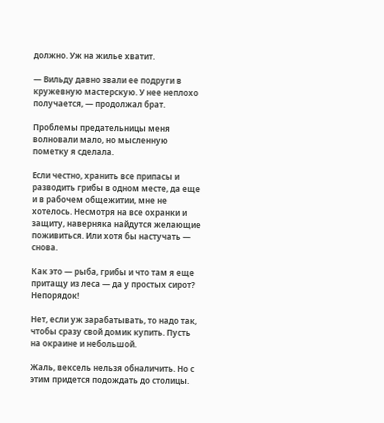должно. Уж на жилье хватит.

— Вильду давно звали ее подруги в кружевную мастерскую. У нее неплохо получается, — продолжал брат.

Проблемы предательницы меня волновали мало, но мысленную пометку я сделала.

Если честно, хранить все припасы и разводить грибы в одном месте, да еще и в рабочем общежитии, мне не хотелось. Несмотря на все охранки и защиту, наверняка найдутся желающие поживиться. Или хотя бы настучать — снова.

Как это — рыба, грибы и что там я еще притащу из леса — да у простых сирот? Непорядок!

Нет, если уж зарабатывать, то надо так, чтобы сразу свой домик купить. Пусть на окраине и небольшой.

Жаль, вексель нельзя обналичить. Но с этим придется подождать до столицы.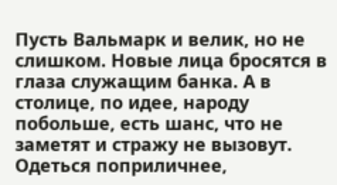Пусть Вальмарк и велик, но не слишком. Новые лица бросятся в глаза служащим банка. А в столице, по идее, народу побольше, есть шанс, что не заметят и стражу не вызовут. Одеться поприличнее,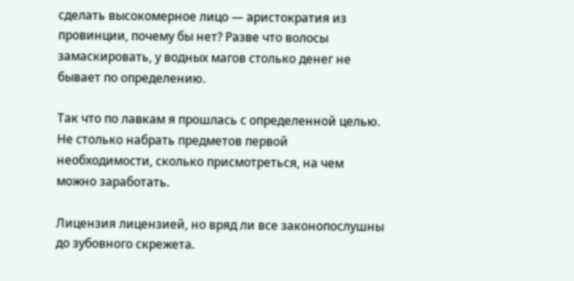сделать высокомерное лицо — аристократия из провинции, почему бы нет? Разве что волосы замаскировать, у водных магов столько денег не бывает по определению.

Так что по лавкам я прошлась с определенной целью. Не столько набрать предметов первой необходимости, сколько присмотреться, на чем можно заработать.

Лицензия лицензией, но вряд ли все законопослушны до зубовного скрежета.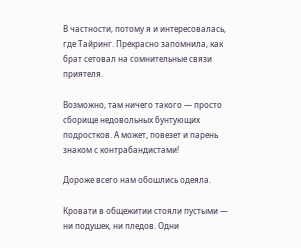В частности, потому я и интересовалась, где Тайринг. Прекрасно запомнила, как брат сетовал на сомнительные связи приятеля.

Возможно, там ничего такого — просто сборище недовольных бунтующих подростков. А может, повезет и парень знаком с контрабандистами!

Дороже всего нам обошлись одеяла.

Кровати в общежитии стояли пустыми — ни подушек, ни пледов. Одни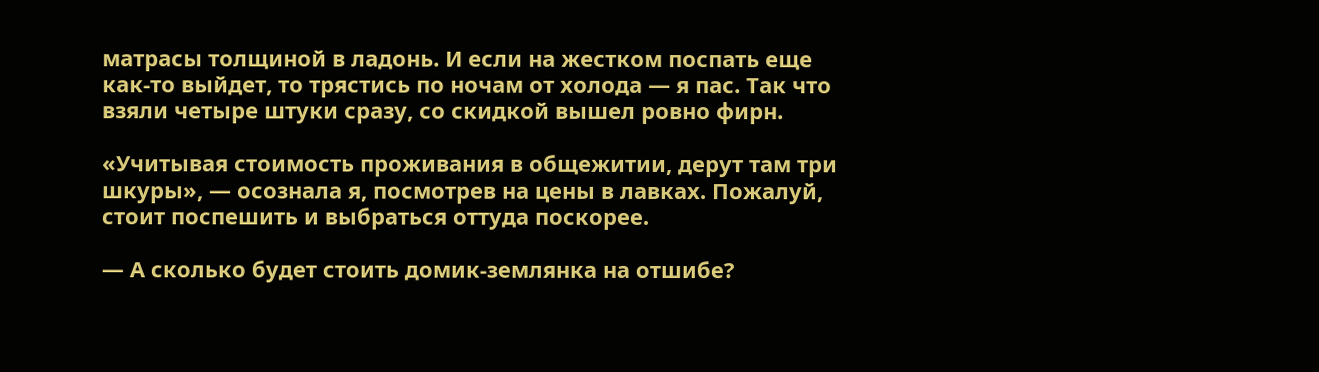матрасы толщиной в ладонь. И если на жестком поспать еще как-то выйдет, то трястись по ночам от холода — я пас. Так что взяли четыре штуки сразу, со скидкой вышел ровно фирн.

«Учитывая стоимость проживания в общежитии, дерут там три шкуры», — осознала я, посмотрев на цены в лавках. Пожалуй, стоит поспешить и выбраться оттуда поскорее.

— А сколько будет стоить домик-землянка на отшибе?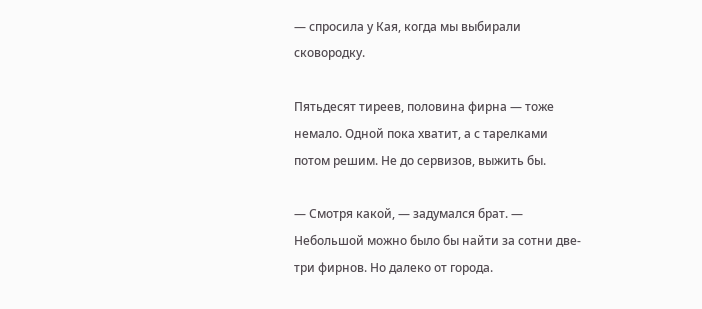— спросила у Кая, когда мы выбирали сковородку.

Пятьдесят тиреев, половина фирна — тоже немало. Одной пока хватит, а с тарелками потом решим. Не до сервизов, выжить бы.

— Смотря какой, — задумался брат. — Небольшой можно было бы найти за сотни две-три фирнов. Но далеко от города.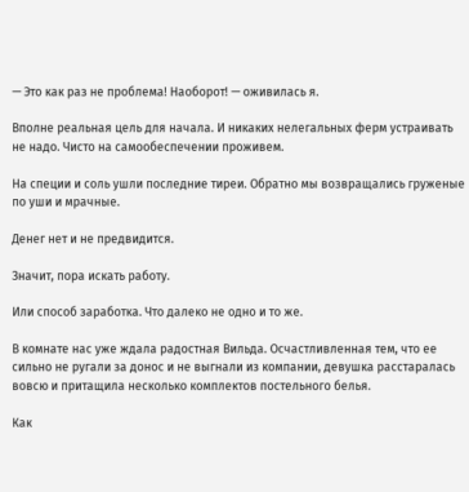— Это как раз не проблема! Наоборот! — оживилась я.

Вполне реальная цель для начала. И никаких нелегальных ферм устраивать не надо. Чисто на самообеспечении проживем.

На специи и соль ушли последние тиреи. Обратно мы возвращались груженые по уши и мрачные.

Денег нет и не предвидится.

Значит, пора искать работу.

Или способ заработка. Что далеко не одно и то же.

В комнате нас уже ждала радостная Вильда. Осчастливленная тем, что ее сильно не ругали за донос и не выгнали из компании, девушка расстаралась вовсю и притащила несколько комплектов постельного белья.

Как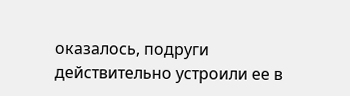оказалось, подруги действительно устроили ее в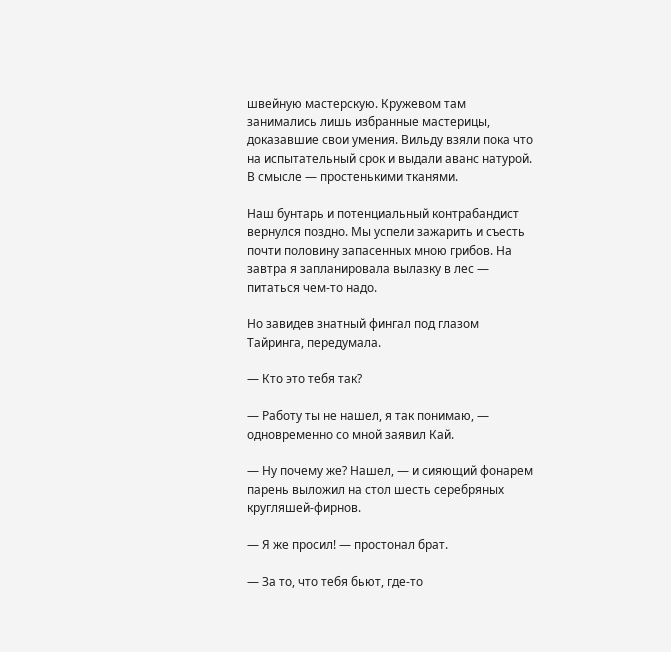швейную мастерскую. Кружевом там занимались лишь избранные мастерицы, доказавшие свои умения. Вильду взяли пока что на испытательный срок и выдали аванс натурой. В смысле — простенькими тканями.

Наш бунтарь и потенциальный контрабандист вернулся поздно. Мы успели зажарить и съесть почти половину запасенных мною грибов. На завтра я запланировала вылазку в лес — питаться чем-то надо.

Но завидев знатный фингал под глазом Тайринга, передумала.

— Кто это тебя так?

— Работу ты не нашел, я так понимаю, — одновременно со мной заявил Кай.

— Ну почему же? Нашел, — и сияющий фонарем парень выложил на стол шесть серебряных кругляшей-фирнов.

— Я же просил! — простонал брат.

— За то, что тебя бьют, где-то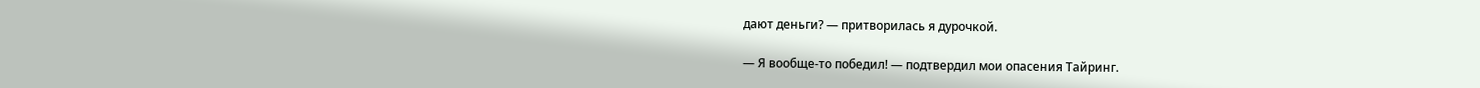дают деньги? — притворилась я дурочкой.

— Я вообще-то победил! — подтвердил мои опасения Тайринг.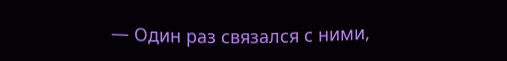— Один раз связался с ними,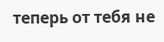теперь от тебя не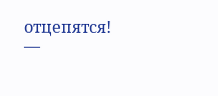отцепятся! —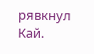рявкнул Кай.